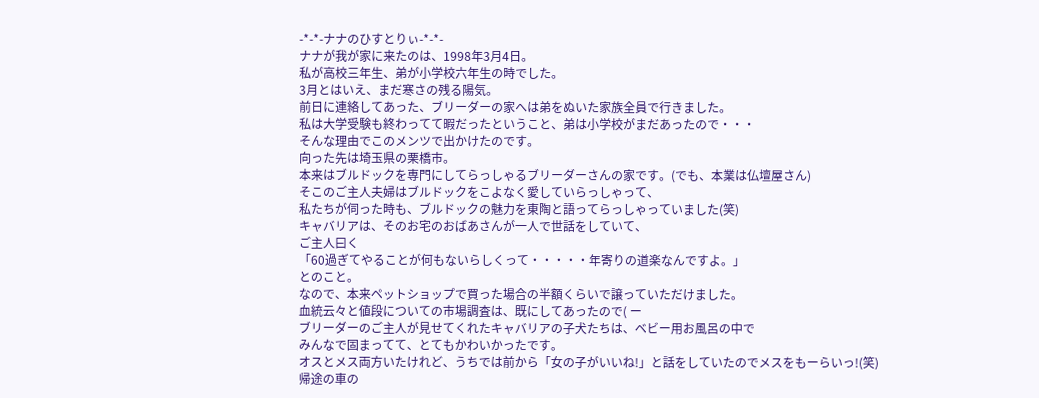-*-*-ナナのひすとりぃ-*-*-
ナナが我が家に来たのは、1998年3月4日。
私が高校三年生、弟が小学校六年生の時でした。
3月とはいえ、まだ寒さの残る陽気。
前日に連絡してあった、ブリーダーの家へは弟をぬいた家族全員で行きました。
私は大学受験も終わってて暇だったということ、弟は小学校がまだあったので・・・
そんな理由でこのメンツで出かけたのです。
向った先は埼玉県の栗橋市。
本来はブルドックを専門にしてらっしゃるブリーダーさんの家です。(でも、本業は仏壇屋さん)
そこのご主人夫婦はブルドックをこよなく愛していらっしゃって、
私たちが伺った時も、ブルドックの魅力を東陶と語ってらっしゃっていました(笑)
キャバリアは、そのお宅のおばあさんが一人で世話をしていて、
ご主人曰く
「60過ぎてやることが何もないらしくって・・・・・年寄りの道楽なんですよ。」
とのこと。
なので、本来ペットショップで買った場合の半額くらいで譲っていただけました。
血統云々と値段についての市場調査は、既にしてあったので( ー
ブリーダーのご主人が見せてくれたキャバリアの子犬たちは、ベビー用お風呂の中で
みんなで固まってて、とてもかわいかったです。
オスとメス両方いたけれど、うちでは前から「女の子がいいね!」と話をしていたのでメスをもーらいっ!(笑)
帰途の車の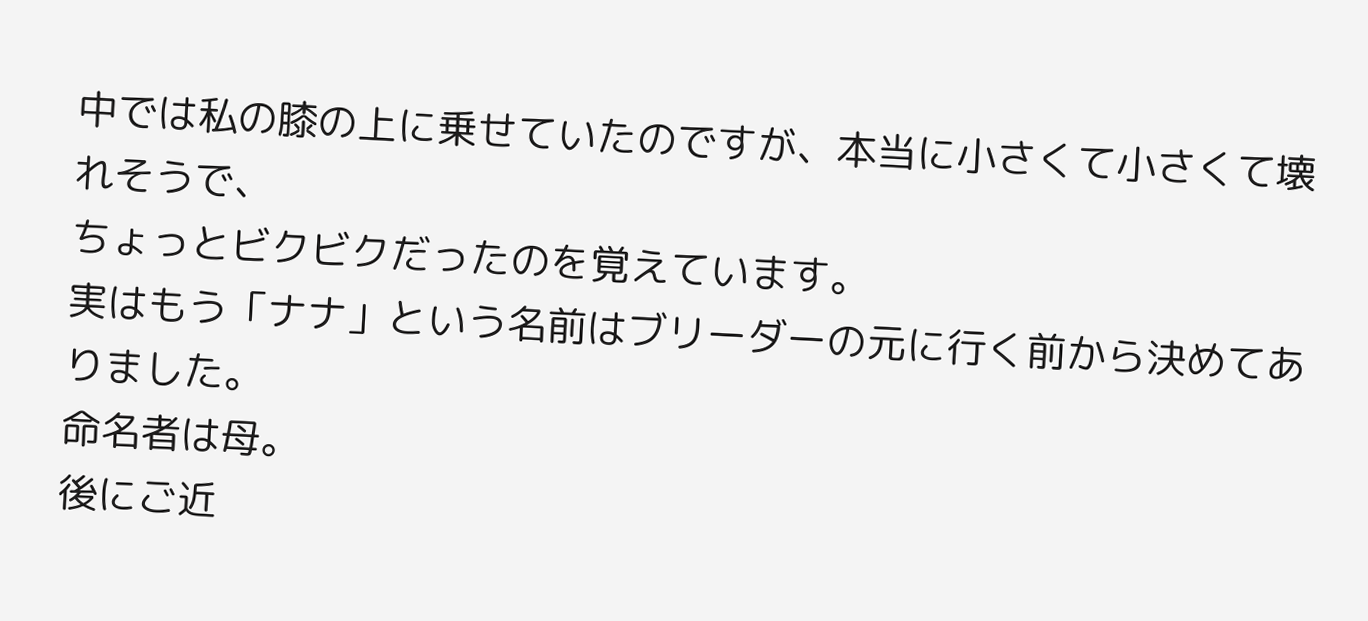中では私の膝の上に乗せていたのですが、本当に小さくて小さくて壊れそうで、
ちょっとビクビクだったのを覚えています。
実はもう「ナナ」という名前はブリーダーの元に行く前から決めてありました。
命名者は母。
後にご近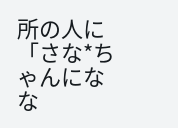所の人に「さな*ちゃんになな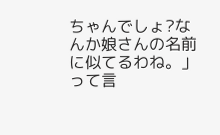ちゃんでしょ?なんか娘さんの名前に似てるわね。」
って言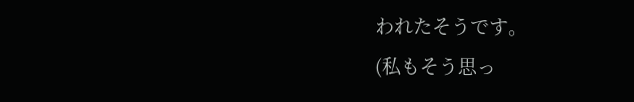われたそうです。
(私もそう思っ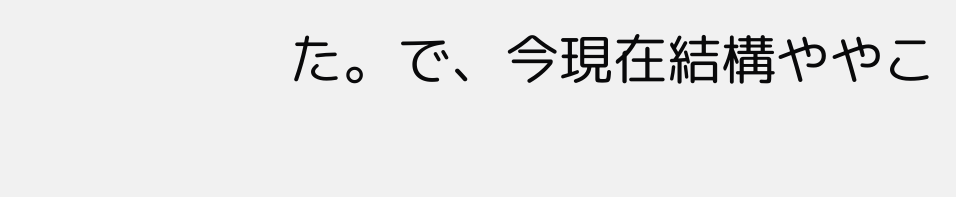た。で、今現在結構ややこ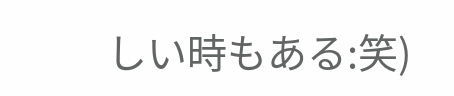しい時もある:笑)